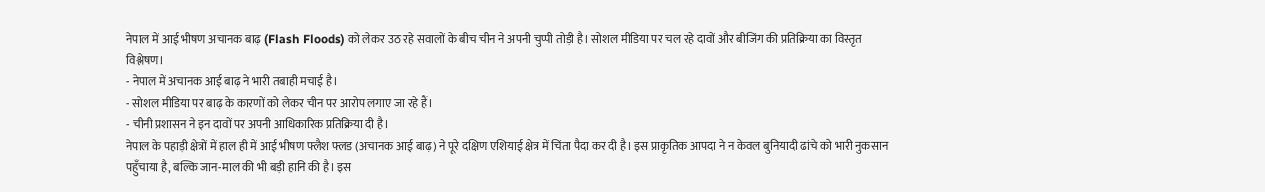नेपाल में आई भीषण अचानक बाढ़ (Flash Floods) को लेकर उठ रहे सवालों के बीच चीन ने अपनी चुप्पी तोड़ी है। सोशल मीडिया पर चल रहे दावों और बीजिंग की प्रतिक्रिया का विस्तृत विश्लेषण।
- नेपाल में अचानक आई बाढ़ ने भारी तबाही मचाई है।
- सोशल मीडिया पर बाढ़ के कारणों को लेकर चीन पर आरोप लगाए जा रहे हैं।
- चीनी प्रशासन ने इन दावों पर अपनी आधिकारिक प्रतिक्रिया दी है।
नेपाल के पहाड़ी क्षेत्रों में हाल ही में आई भीषण फ्लैश फ्लड (अचानक आई बाढ़) ने पूरे दक्षिण एशियाई क्षेत्र में चिंता पैदा कर दी है। इस प्राकृतिक आपदा ने न केवल बुनियादी ढांचे को भारी नुकसान पहुँचाया है, बल्कि जान-माल की भी बड़ी हानि की है। इस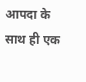आपदा के साथ ही एक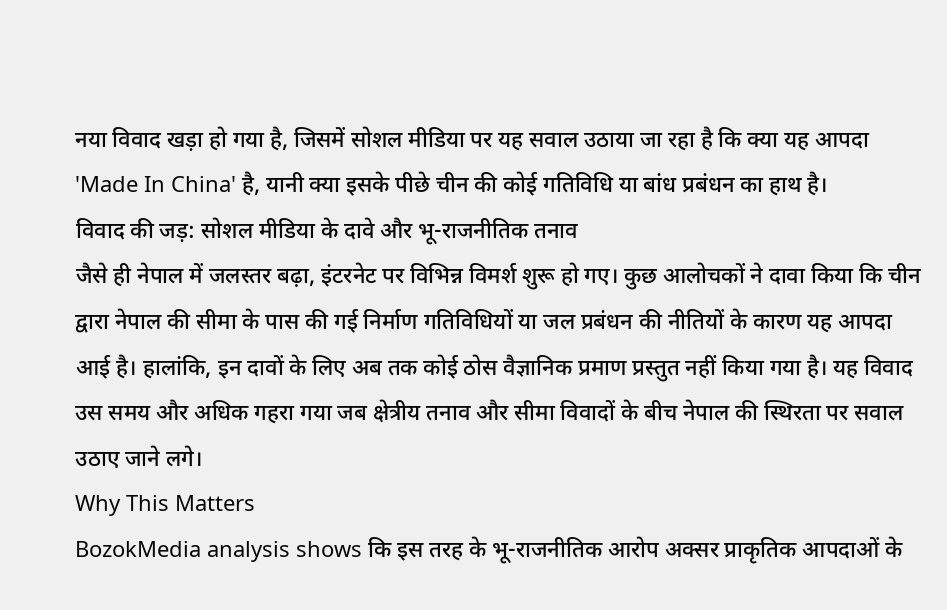नया विवाद खड़ा हो गया है, जिसमें सोशल मीडिया पर यह सवाल उठाया जा रहा है कि क्या यह आपदा 'Made In China' है, यानी क्या इसके पीछे चीन की कोई गतिविधि या बांध प्रबंधन का हाथ है।
विवाद की जड़: सोशल मीडिया के दावे और भू-राजनीतिक तनाव
जैसे ही नेपाल में जलस्तर बढ़ा, इंटरनेट पर विभिन्न विमर्श शुरू हो गए। कुछ आलोचकों ने दावा किया कि चीन द्वारा नेपाल की सीमा के पास की गई निर्माण गतिविधियों या जल प्रबंधन की नीतियों के कारण यह आपदा आई है। हालांकि, इन दावों के लिए अब तक कोई ठोस वैज्ञानिक प्रमाण प्रस्तुत नहीं किया गया है। यह विवाद उस समय और अधिक गहरा गया जब क्षेत्रीय तनाव और सीमा विवादों के बीच नेपाल की स्थिरता पर सवाल उठाए जाने लगे।
Why This Matters
BozokMedia analysis shows कि इस तरह के भू-राजनीतिक आरोप अक्सर प्राकृतिक आपदाओं के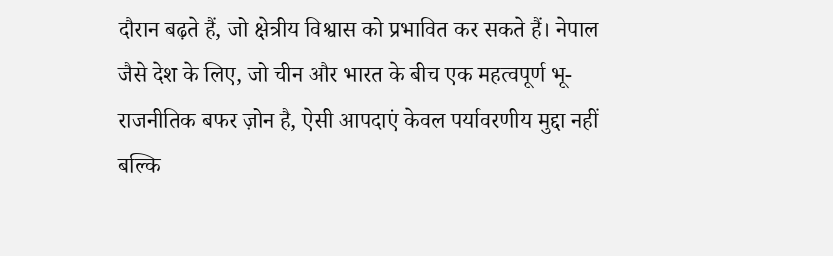दौरान बढ़ते हैं, जो क्षेत्रीय विश्वास को प्रभावित कर सकते हैं। नेपाल जैसे देश के लिए, जो चीन और भारत के बीच एक महत्वपूर्ण भू-राजनीतिक बफर ज़ोन है, ऐसी आपदाएं केवल पर्यावरणीय मुद्दा नहीं बल्कि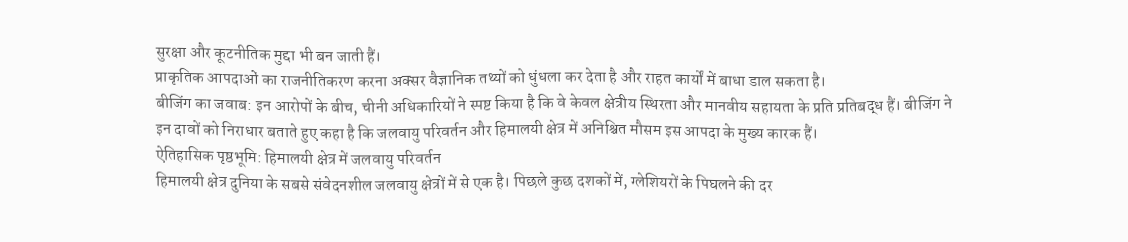सुरक्षा और कूटनीतिक मुद्दा भी बन जाती हैं।
प्राकृतिक आपदाओं का राजनीतिकरण करना अक्सर वैज्ञानिक तथ्यों को धुंधला कर देता है और राहत कार्यों में बाधा डाल सकता है।
बीजिंग का जवाब: इन आरोपों के बीच, चीनी अधिकारियों ने स्पष्ट किया है कि वे केवल क्षेत्रीय स्थिरता और मानवीय सहायता के प्रति प्रतिबद्ध हैं। बीजिंग ने इन दावों को निराधार बताते हुए कहा है कि जलवायु परिवर्तन और हिमालयी क्षेत्र में अनिश्चित मौसम इस आपदा के मुख्य कारक हैं।
ऐतिहासिक पृष्ठभूमि: हिमालयी क्षेत्र में जलवायु परिवर्तन
हिमालयी क्षेत्र दुनिया के सबसे संवेदनशील जलवायु क्षेत्रों में से एक है। पिछले कुछ दशकों में, ग्लेशियरों के पिघलने की दर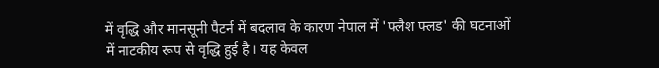में वृद्धि और मानसूनी पैटर्न में बदलाव के कारण नेपाल में 'फ्लैश फ्लड' की घटनाओं में नाटकीय रूप से वृद्धि हुई है। यह केवल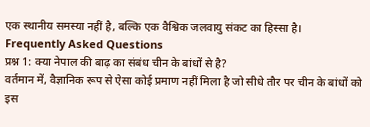एक स्थानीय समस्या नहीं है, बल्कि एक वैश्विक जलवायु संकट का हिस्सा है।
Frequently Asked Questions
प्रश्न 1: क्या नेपाल की बाढ़ का संबंध चीन के बांधों से है?
वर्तमान में, वैज्ञानिक रूप से ऐसा कोई प्रमाण नहीं मिला है जो सीधे तौर पर चीन के बांधों को इस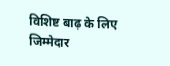विशिष्ट बाढ़ के लिए जिम्मेदार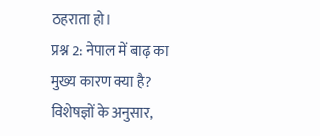ठहराता हो।
प्रश्न 2: नेपाल में बाढ़ का मुख्य कारण क्या है?
विशेषज्ञों के अनुसार,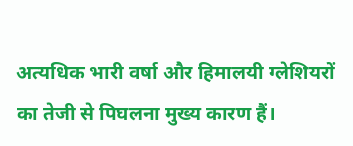अत्यधिक भारी वर्षा और हिमालयी ग्लेशियरों का तेजी से पिघलना मुख्य कारण हैं।